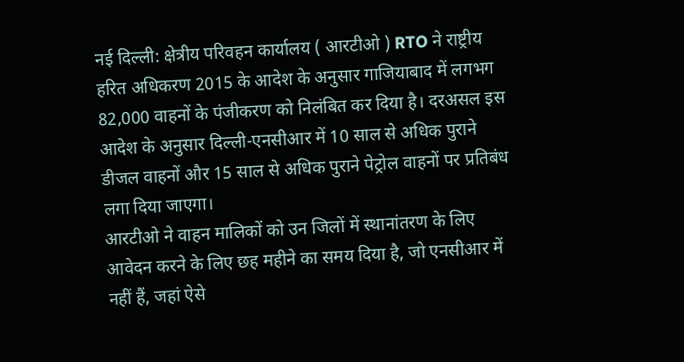नई दिल्ली: क्षेत्रीय परिवहन कार्यालय ( आरटीओ ) RTO ने राष्ट्रीय हरित अधिकरण 2015 के आदेश के अनुसार गाजियाबाद में लगभग 82,000 वाहनों के पंजीकरण को निलंबित कर दिया है। दरअसल इस आदेश के अनुसार दिल्ली-एनसीआर में 10 साल से अधिक पुराने डीजल वाहनों और 15 साल से अधिक पुराने पेट्रोल वाहनों पर प्रतिबंध लगा दिया जाएगा।
आरटीओ ने वाहन मालिकों को उन जिलों में स्थानांतरण के लिए आवेदन करने के लिए छह महीने का समय दिया है, जो एनसीआर में नहीं हैं, जहां ऐसे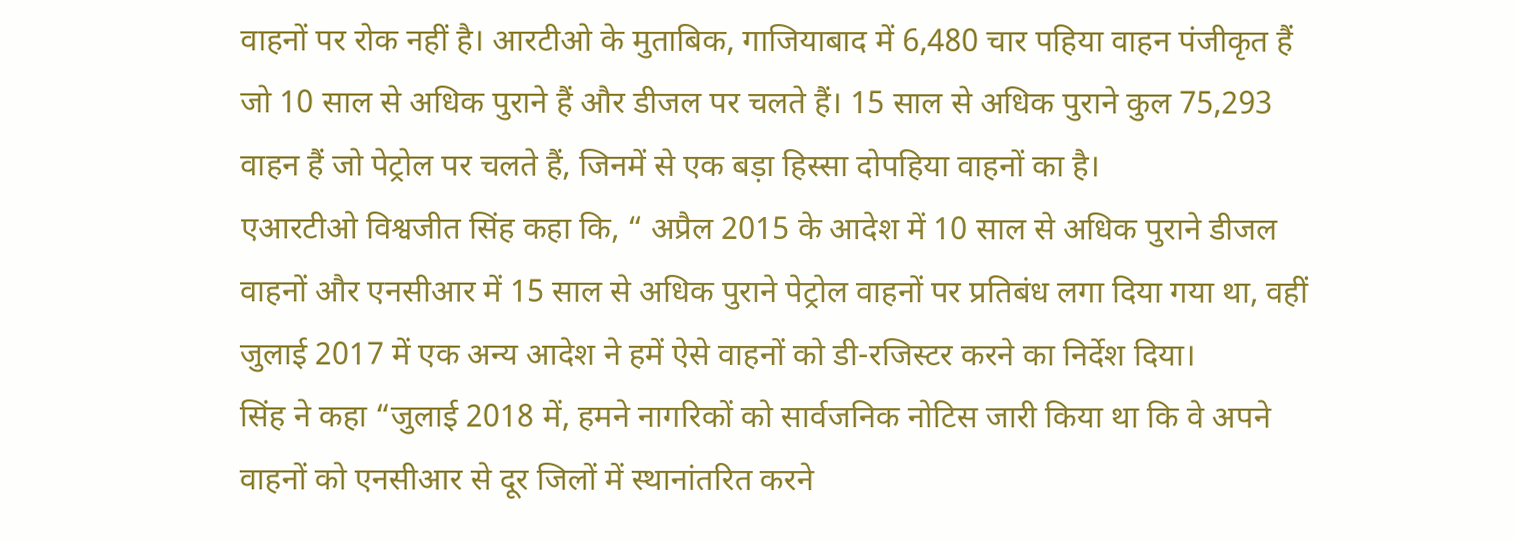वाहनों पर रोक नहीं है। आरटीओ के मुताबिक, गाजियाबाद में 6,480 चार पहिया वाहन पंजीकृत हैं जो 10 साल से अधिक पुराने हैं और डीजल पर चलते हैं। 15 साल से अधिक पुराने कुल 75,293 वाहन हैं जो पेट्रोल पर चलते हैं, जिनमें से एक बड़ा हिस्सा दोपहिया वाहनों का है।
एआरटीओ विश्वजीत सिंह कहा कि, “ अप्रैल 2015 के आदेश में 10 साल से अधिक पुराने डीजल वाहनों और एनसीआर में 15 साल से अधिक पुराने पेट्रोल वाहनों पर प्रतिबंध लगा दिया गया था, वहीं जुलाई 2017 में एक अन्य आदेश ने हमें ऐसे वाहनों को डी-रजिस्टर करने का निर्देश दिया।
सिंह ने कहा “जुलाई 2018 में, हमने नागरिकों को सार्वजनिक नोटिस जारी किया था कि वे अपने वाहनों को एनसीआर से दूर जिलों में स्थानांतरित करने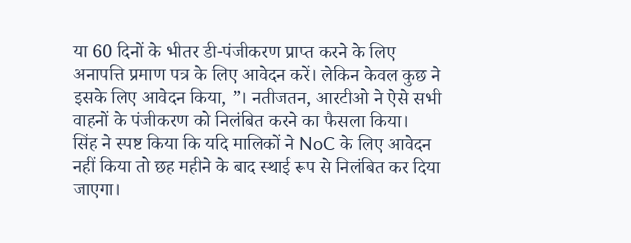या 60 दिनों के भीतर डी-पंजीकरण प्राप्त करने के लिए अनापत्ति प्रमाण पत्र के लिए आवेदन करें। लेकिन केवल कुछ ने इसके लिए आवेदन किया, ”। नतीजतन, आरटीओ ने ऐसे सभी वाहनों के पंजीकरण को निलंबित करने का फैसला किया।
सिंह ने स्पष्ट किया कि यदि मालिकों ने NoC के लिए आवेदन नहीं किया तो छह महीने के बाद स्थाई रूप से निलंबित कर दिया जाएगा।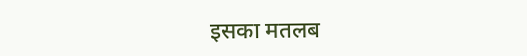इसका मतलब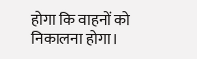होगा कि वाहनों को निकालना होगा।